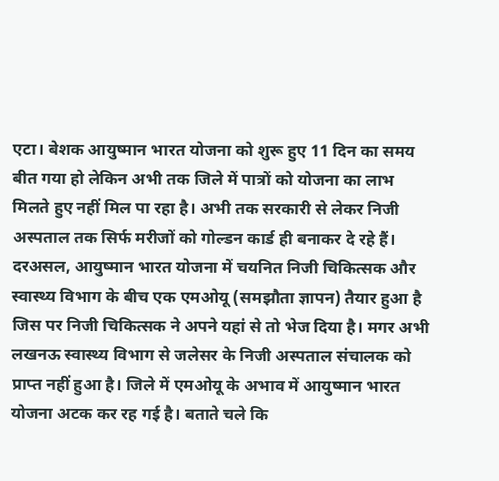एटा। बेशक आयुष्मान भारत योजना को शुरू हुए 11 दिन का समय बीत गया हो लेकिन अभी तक जिले में पात्रों को योजना का लाभ मिलते हुए नहीं मिल पा रहा है। अभी तक सरकारी से लेकर निजी अस्पताल तक सिर्फ मरीजों को गोल्डन कार्ड ही बनाकर दे रहे हैं।
दरअसल, आयुष्मान भारत योजना में चयनित निजी चिकित्सक और स्वास्थ्य विभाग के बीच एक एमओयू (समझौता ज्ञापन) तैयार हुआ है जिस पर निजी चिकित्सक ने अपने यहां से तो भेज दिया है। मगर अभी लखनऊ स्वास्थ्य विभाग से जलेसर के निजी अस्पताल संचालक को प्राप्त नहीं हुआ है। जिले में एमओयू के अभाव में आयुष्मान भारत योजना अटक कर रह गई है। बताते चले कि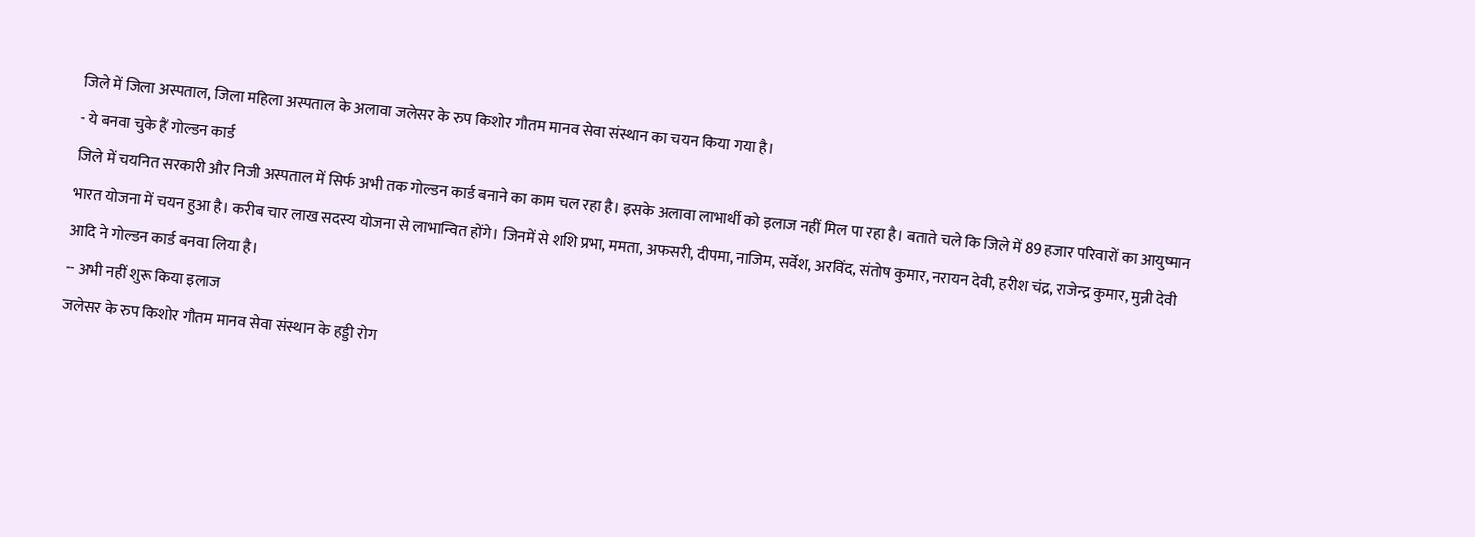जिले में जिला अस्पताल, जिला महिला अस्पताल के अलावा जलेसर के रुप किशोर गौतम मानव सेवा संस्थान का चयन किया गया है।
- ये बनवा चुके हैं गोल्डन कार्ड
जिले में चयनित सरकारी और निजी अस्पताल में सिर्फ अभी तक गोल्डन कार्ड बनाने का काम चल रहा है। इसके अलावा लाभार्थी को इलाज नहीं मिल पा रहा है। बताते चले कि जिले में 89 हजार परिवारों का आयुष्मान भारत योजना में चयन हुआ है। करीब चार लाख सदस्य योजना से लाभान्वित होंगे। जिनमें से शशि प्रभा, ममता, अफसरी, दीपमा, नाजिम, सर्वेश, अरविंद, संतोष कुमार, नरायन देवी, हरीश चंद्र, राजेन्द्र कुमार, मुन्नी देवी आदि ने गोल्डन कार्ड बनवा लिया है।
-- अभी नहीं शुरू किया इलाज
जलेसर के रुप किशोर गौतम मानव सेवा संस्थान के हड्डी रोग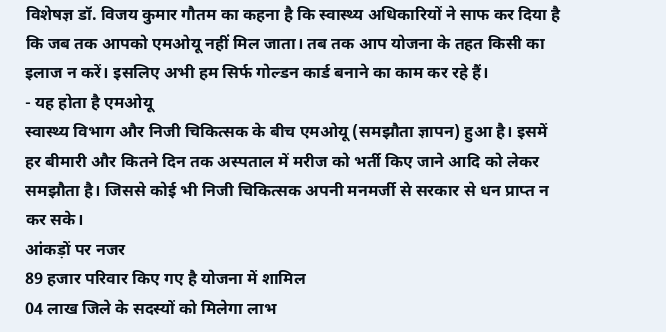विशेषज्ञ डॉ. विजय कुमार गौतम का कहना है कि स्वास्थ्य अधिकारियों ने साफ कर दिया है कि जब तक आपको एमओयू नहीं मिल जाता। तब तक आप योजना के तहत किसी का इलाज न करें। इसलिए अभी हम सिर्फ गोल्डन कार्ड बनाने का काम कर रहे हैं।
- यह होता है एमओयू
स्वास्थ्य विभाग और निजी चिकित्सक के बीच एमओयू (समझौता ज्ञापन) हुआ है। इसमें हर बीमारी और कितने दिन तक अस्पताल में मरीज को भर्ती किए जाने आदि को लेकर समझौता है। जिससे कोई भी निजी चिकित्सक अपनी मनमर्जी से सरकार से धन प्राप्त न कर सके।
आंकड़ों पर नजर
89 हजार परिवार किए गए है योजना में शामिल
04 लाख जिले के सदस्यों को मिलेगा लाभ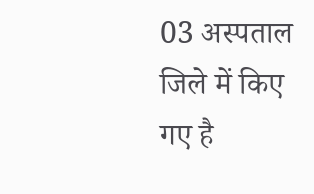03 अस्पताल जिले में किए गए है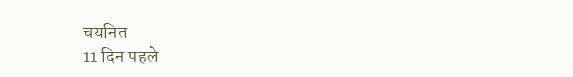चयनित
11 दिन पहले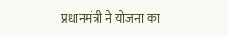प्रधानमंत्री ने योजना का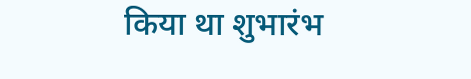किया था शुभारंभ